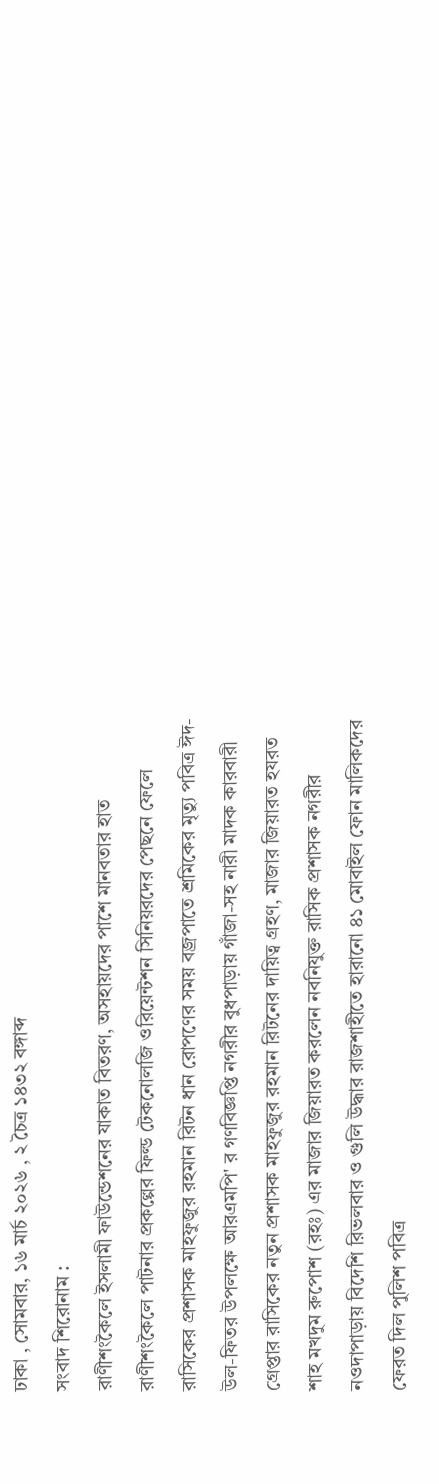ঢাকা , সোমবার, ১৬ মার্চ ২০২৬ , ২ চৈত্র ১৪৩২ বঙ্গাব্দ
সংবাদ শিরোনাম :
রাণীশংকৈলে ইসলামী ফাউন্ডেশনের যাকাত বিতরণ, অসহায়দের পাশে মানবতার হাত রাণীশংকৈলে পাটনার প্রকল্পের ফিল্ড টেকনোলজি ওরিয়েন্টশন সিনিয়রদের পেছনে ফেলে রাসিকের প্রশাসক মাহফুজুর রহমান রিটন ধান রোপণের সময় বজ্রপাতে শ্রমিকের মৃত্যু পবিত্র ঈদ-উল-ফিতর উপলক্ষে আরএমপি' র গণবিজ্ঞপ্তি নগরীর বুধপাড়ায় গাঁজা-সহ নারী মাদক কারবারী গ্রেপ্তার রাসিকের নতুন প্রশাসক মাহফুজুর রহমান রিটনের দায়িত্ব গ্রহণ, মাজার জিয়ারত হযরত শাহ মখদুম রুপোশ (রহঃ) এর মাজার জিয়ারত করলেন নবনিযুক্ত রাসিক প্রশাসক নগরীর নওদাপাড়ায় বিদেশি রিভলবার ও গুলি উদ্ধার রাজশাহীতে হারানো ৪১ মোবাইল ফোন মালিকদের ফেরত দিল পুলিশ পবিত্র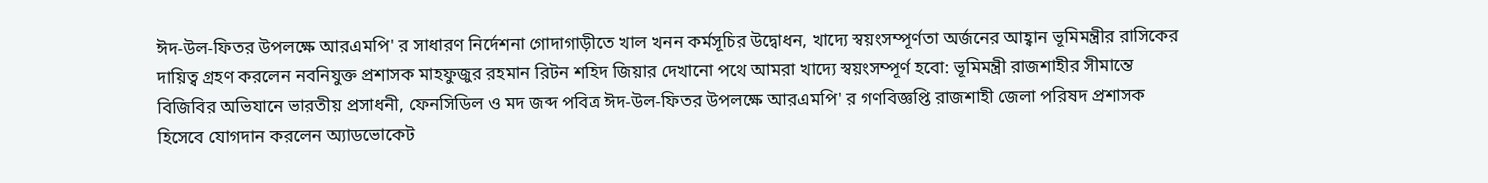ঈদ-উল-ফিতর উপলক্ষে আরএমপি' র সাধারণ নির্দেশনা গোদাগাড়ীতে খাল খনন কর্মসূচির উদ্বোধন, খাদ্যে স্বয়ংসম্পূর্ণতা অর্জনের আহ্বান ভূমিমন্ত্রীর রাসিকের দায়িত্ব গ্রহণ করলেন নবনিযুক্ত প্রশাসক মাহফুজুর রহমান রিটন শহিদ জিয়ার দেখানো পথে আমরা খাদ্যে স্বয়ংসম্পূর্ণ হবো: ভূমিমন্ত্রী রাজশাহীর সীমান্তে বিজিবির অভিযানে ভারতীয় প্রসাধনী, ফেনসিডিল ও মদ জব্দ পবিত্র ঈদ-উল-ফিতর উপলক্ষে আরএমপি' র গণবিজ্ঞপ্তি রাজশাহী জেলা পরিষদ প্রশাসক হিসেবে যোগদান করলেন অ্যাডভোকেট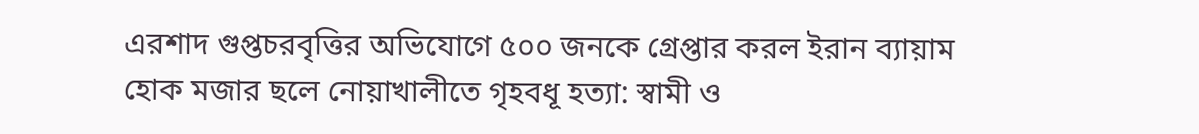এরশাদ গুপ্তচরবৃত্তির অভিযোগে ৫০০ জনকে গ্রেপ্তার করল ইরান ব্যায়াম হোক মজার ছলে নোয়াখালীতে গৃহবধূ হত্যা: স্বামী ও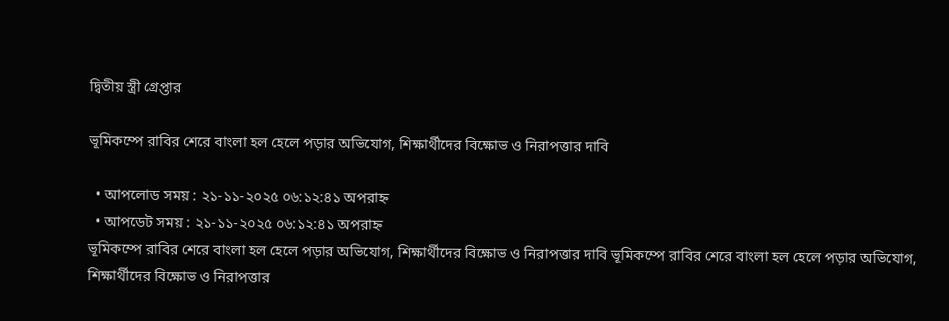দ্বিতীয় স্ত্রী গ্রেপ্তার

ভূমিকম্পে রাবির শেরে বাংলা হল হেলে পড়ার অভিযোগ, শিক্ষার্থীদের বিক্ষোভ ও নিরাপত্তার দাবি

  • আপলোড সময় : ২১-১১-২০২৫ ০৬:১২:৪১ অপরাহ্ন
  • আপডেট সময় : ২১-১১-২০২৫ ০৬:১২:৪১ অপরাহ্ন
ভূমিকম্পে রাবির শেরে বাংলা হল হেলে পড়ার অভিযোগ, শিক্ষার্থীদের বিক্ষোভ ও নিরাপত্তার দাবি ভূমিকম্পে রাবির শেরে বাংলা হল হেলে পড়ার অভিযোগ, শিক্ষার্থীদের বিক্ষোভ ও নিরাপত্তার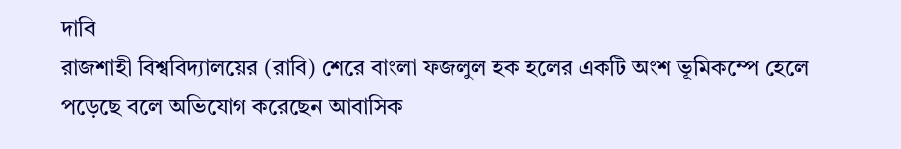দাবি
রাজশাহী বিশ্ববিদ্যালয়ের (রাবি) শেরে বাংলা ফজলুল হক হলের একটি অংশ ভূমিকম্পে হেলে পড়েছে বলে অভিযোগ করেছেন আবাসিক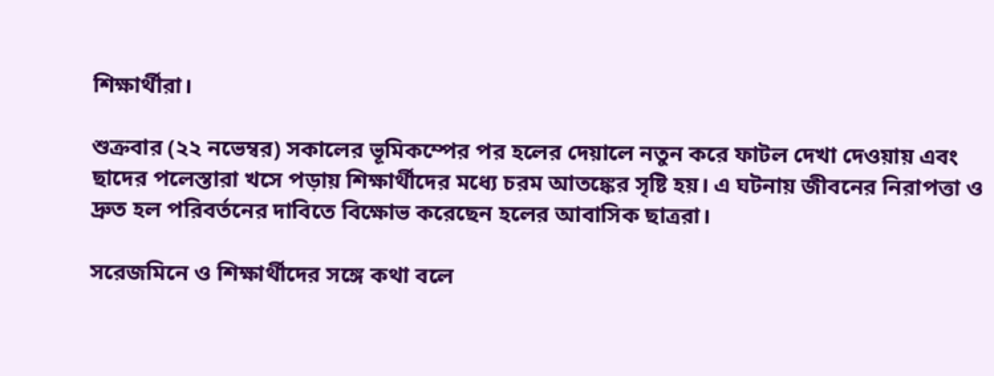শিক্ষার্থীরা।

শুক্রবার (২২ নভেম্বর) সকালের ভূমিকম্পের পর হলের দেয়ালে নতুন করে ফাটল দেখা দেওয়ায় এবং ছাদের পলেস্তারা খসে পড়ায় শিক্ষার্থীদের মধ্যে চরম আতঙ্কের সৃষ্টি হয়। এ ঘটনায় জীবনের নিরাপত্তা ও দ্রুত হল পরিবর্তনের দাবিতে বিক্ষোভ করেছেন হলের আবাসিক ছাত্ররা।

সরেজমিনে ও শিক্ষার্থীদের সঙ্গে কথা বলে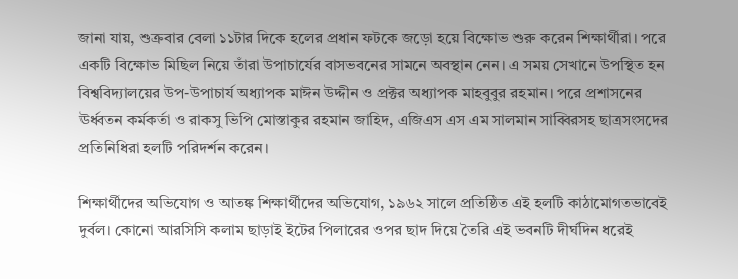জানা যায়, শুক্রবার বেলা ১১টার দিকে হলের প্রধান ফটকে জড়ো হয়ে বিক্ষোভ শুরু করেন শিক্ষার্থীরা। পরে একটি বিক্ষোভ মিছিল নিয়ে তাঁরা উপাচার্যের বাসভবনের সামনে অবস্থান নেন। এ সময় সেখানে উপস্থিত হন বিশ্ববিদ্যালয়ের উপ-উপাচার্য অধ্যাপক মাঈন উদ্দীন ও প্রক্টর অধ্যাপক মাহবুবুর রহমান। পরে প্রশাসনের ঊর্ধ্বতন কর্মকর্তা ও রাকসু ভিপি মোস্তাকুর রহমান জাহিদ, এজিএস এস এম সালমান সাব্বিরসহ ছাত্রসংসদের প্রতিনিধিরা হলটি পরিদর্শন করেন।

শিক্ষার্থীদের অভিযোগ ও আতঙ্ক শিক্ষার্থীদের অভিযোগ, ১৯৬২ সালে প্রতিষ্ঠিত এই হলটি কাঠামোগতভাবেই দুর্বল। কোনো আরসিসি কলাম ছাড়াই ইটের পিলারের ওপর ছাদ দিয়ে তৈরি এই ভবনটি দীর্ঘদিন ধরেই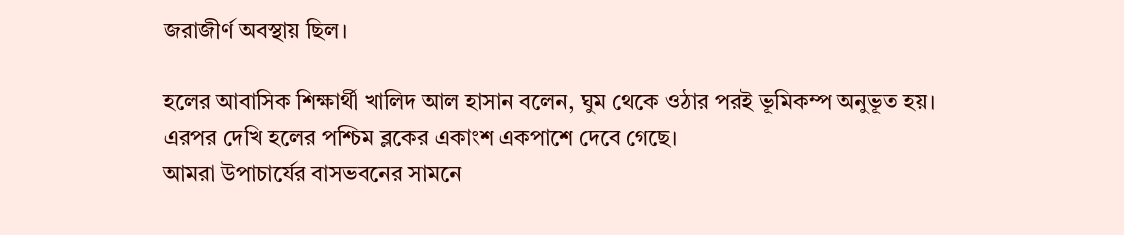জরাজীর্ণ অবস্থায় ছিল।

হলের আবাসিক শিক্ষার্থী খালিদ আল হাসান বলেন, ঘুম থেকে ওঠার পরই ভূমিকম্প অনুভূত হয়। এরপর দেখি হলের পশ্চিম ব্লকের একাংশ একপাশে দেবে গেছে।
আমরা উপাচার্যের বাসভবনের সামনে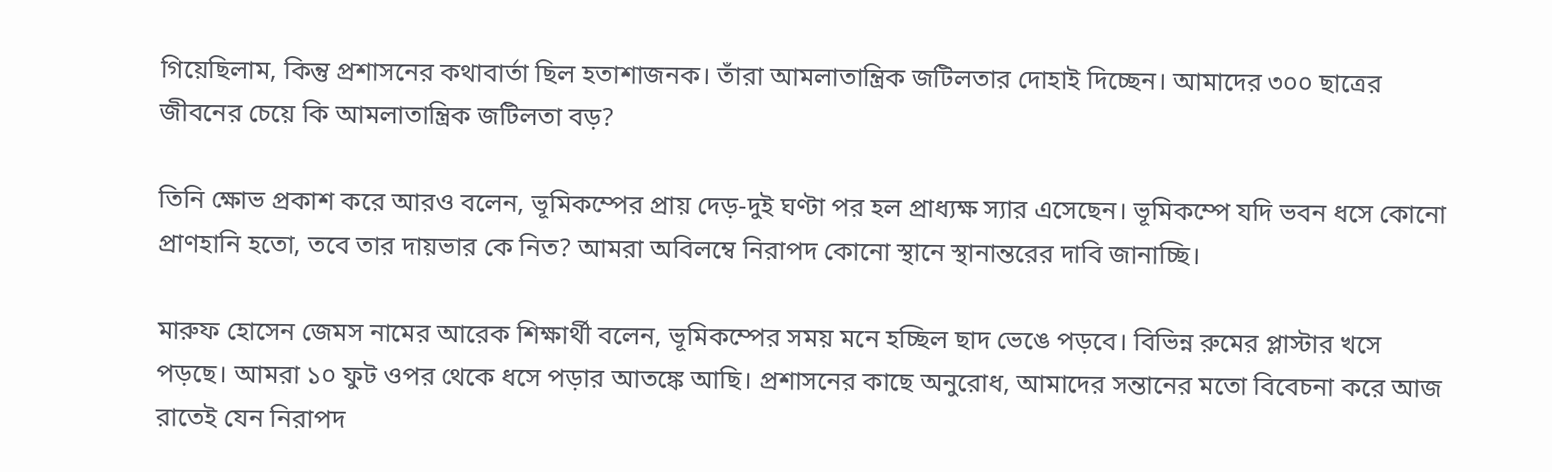গিয়েছিলাম, কিন্তু প্রশাসনের কথাবার্তা ছিল হতাশাজনক। তাঁরা আমলাতান্ত্রিক জটিলতার দোহাই দিচ্ছেন। আমাদের ৩০০ ছাত্রের জীবনের চেয়ে কি আমলাতান্ত্রিক জটিলতা বড়?

তিনি ক্ষোভ প্রকাশ করে আরও বলেন, ভূমিকম্পের প্রায় দেড়-দুই ঘণ্টা পর হল প্রাধ্যক্ষ স্যার এসেছেন। ভূমিকম্পে যদি ভবন ধসে কোনো প্রাণহানি হতো, তবে তার দায়ভার কে নিত? আমরা অবিলম্বে নিরাপদ কোনো স্থানে স্থানান্তরের দাবি জানাচ্ছি।

মারুফ হোসেন জেমস নামের আরেক শিক্ষার্থী বলেন, ভূমিকম্পের সময় মনে হচ্ছিল ছাদ ভেঙে পড়বে। বিভিন্ন রুমের প্লাস্টার খসে পড়ছে। আমরা ১০ ফুট ওপর থেকে ধসে পড়ার আতঙ্কে আছি। প্রশাসনের কাছে অনুরোধ, আমাদের সন্তানের মতো বিবেচনা করে আজ রাতেই যেন নিরাপদ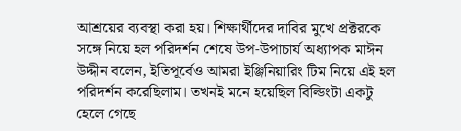আশ্রয়ের ব্যবস্থা করা হয়। শিক্ষার্থীদের দাবির মুখে প্রক্টরকে সঙ্গে নিয়ে হল পরিদর্শন শেষে উপ-উপাচার্য অধ্যাপক মাঈন উদ্দীন বলেন, ইতিপূর্বেও আমরা ইঞ্জিনিয়ারিং টিম নিয়ে এই হল পরিদর্শন করেছিলাম। তখনই মনে হয়েছিল বিল্ডিংটা একটু হেলে গেছে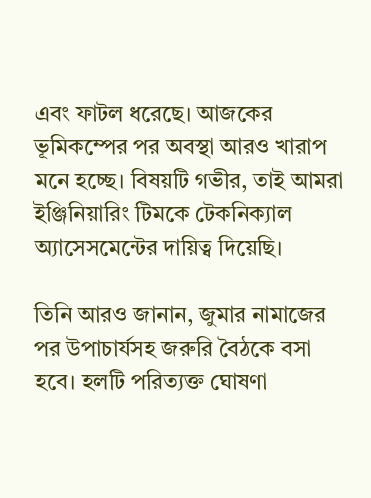এবং ফাটল ধরেছে। আজকের ভূমিকম্পের পর অবস্থা আরও খারাপ মনে হচ্ছে। বিষয়টি গভীর, তাই আমরা ইঞ্জিনিয়ারিং টিমকে টেকনিক্যাল অ্যাসেসমেন্টের দায়িত্ব দিয়েছি।

তিনি আরও জানান, জুমার নামাজের পর উপাচার্যসহ জরুরি বৈঠকে বসা হবে। হলটি পরিত্যক্ত ঘোষণা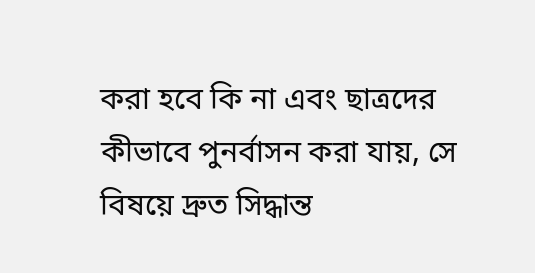করা হবে কি না এবং ছাত্রদের কীভাবে পুনর্বাসন করা যায়, সে বিষয়ে দ্রুত সিদ্ধান্ত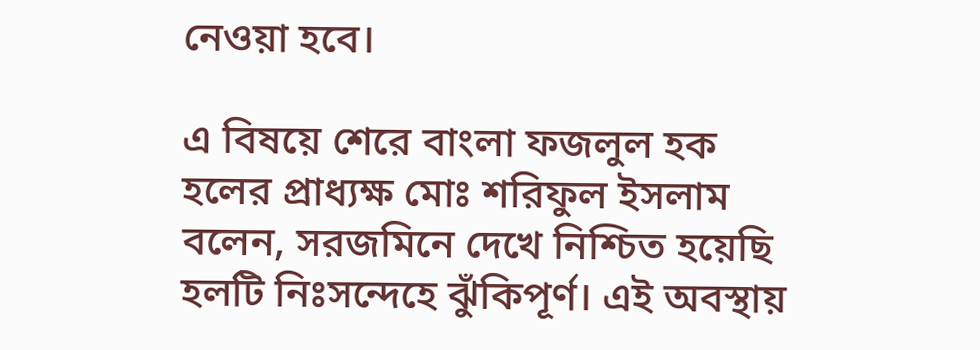নেওয়া হবে।

এ বিষয়ে শেরে বাংলা ফজলুল হক হলের প্রাধ্যক্ষ মোঃ শরিফুল ইসলাম বলেন, সরজমিনে দেখে নিশ্চিত হয়েছি হলটি নিঃসন্দেহে ঝুঁকিপূর্ণ। এই অবস্থায়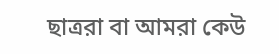ছাত্ররা বা আমরা কেউ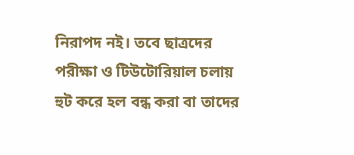নিরাপদ নই। তবে ছাত্রদের পরীক্ষা ও টিউটোরিয়াল চলায় হুট করে হল বন্ধ করা বা তাদের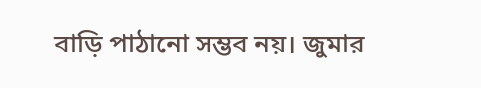বাড়ি পাঠানো সম্ভব নয়। জুমার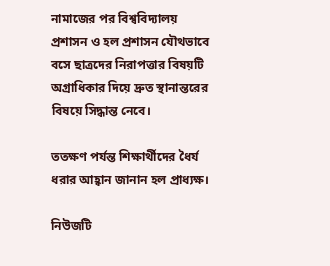নামাজের পর বিশ্ববিদ্যালয় প্রশাসন ও হল প্রশাসন যৌথভাবে বসে ছাত্রদের নিরাপত্তার বিষয়টি অগ্রাধিকার দিয়ে দ্রুত স্থানান্তরের বিষয়ে সিদ্ধান্ত নেবে।

ততক্ষণ পর্যন্ত শিক্ষার্থীদের ধৈর্য ধরার আহ্বান জানান হল প্রাধ্যক্ষ।

নিউজটি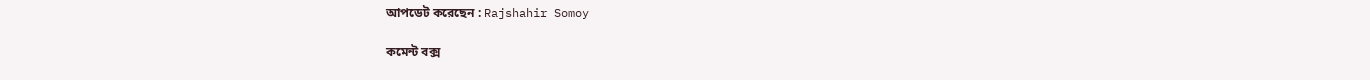আপডেট করেছেন : Rajshahir Somoy

কমেন্ট বক্স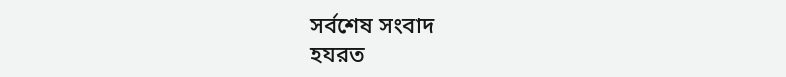সর্বশেষ সংবাদ
হযরত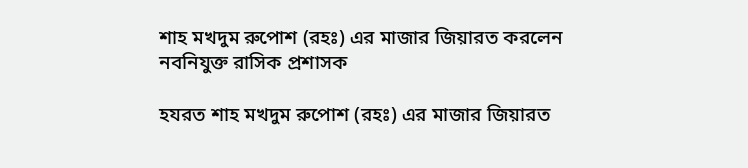শাহ মখদুম রুপোশ (রহঃ) এর মাজার জিয়ারত করলেন নবনিযুক্ত রাসিক প্রশাসক

হযরত শাহ মখদুম রুপোশ (রহঃ) এর মাজার জিয়ারত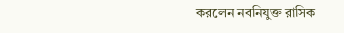করলেন নবনিযুক্ত রাসিক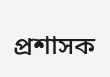প্রশাসক